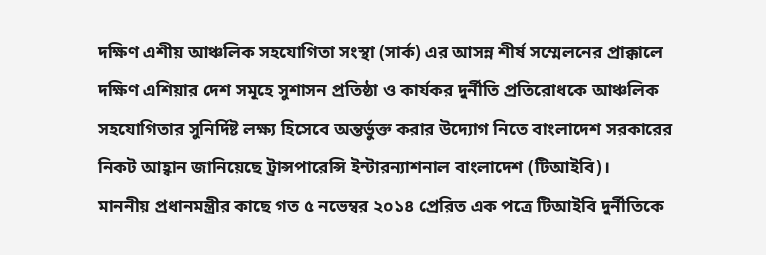দক্ষিণ এশীয় আঞ্চলিক সহযোগিতা সংস্থা (সার্ক) এর আসন্ন শীর্ষ সম্মেলনের প্রাক্কালে দক্ষিণ এশিয়ার দেশ সমূহে সুশাসন প্রতিষ্ঠা ও কার্যকর দুর্নীতি প্রতিরোধকে আঞ্চলিক সহযোগিতার সুনির্দিষ্ট লক্ষ্য হিসেবে অন্তর্ভুক্ত করার উদ্যোগ নিতে বাংলাদেশ সরকারের নিকট আহ্বান জানিয়েছে ট্রান্সপারেন্সি ইন্টারন্যাশনাল বাংলাদেশ (টিআইবি)।
মাননীয় প্রধানমন্ত্রীর কাছে গত ৫ নভেম্বর ২০১৪ প্রেরিত এক পত্রে টিআইবি দুর্নীতিকে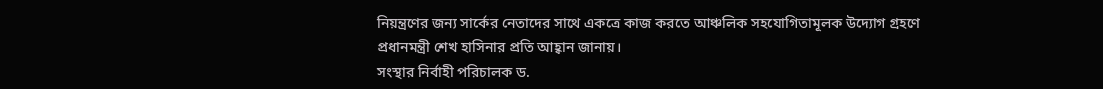নিয়ন্ত্রণের জন্য সার্কের নেতাদের সাথে একত্রে কাজ করতে আঞ্চলিক সহযোগিতামূলক উদ্যোগ গ্রহণে প্রধানমন্ত্রী শেখ হাসিনার প্রতি আহ্বান জানায়।
সংস্থার নির্বাহী পরিচালক ড.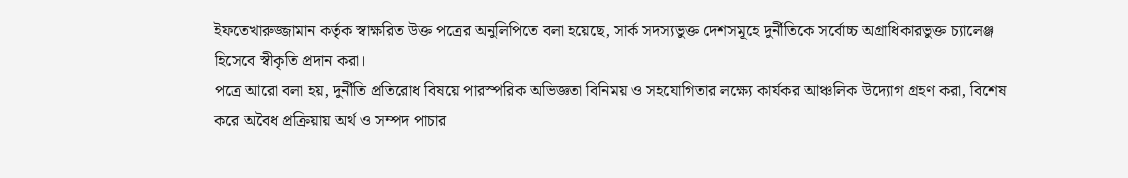ইফতেখারুজ্জামান কর্তৃক স্বাক্ষরিত উক্ত পত্রের অনুলিপিতে বলা হয়েছে, সার্ক সদস্যভুক্ত দেশসমূহে দুর্নীতিকে সর্বোচ্চ অগ্রাধিকারভুক্ত চ্যালেঞ্জ হিসেবে স্বীকৃতি প্রদান করা।
পত্রে আরো বলা হয়, দুর্নীতি প্রতিরোধ বিষয়ে পারস্পরিক অভিজ্ঞতা বিনিময় ও সহযোগিতার লক্ষ্যে কার্যকর আঞ্চলিক উদ্যোগ গ্রহণ করা, বিশেষ করে অবৈধ প্রক্রিয়ায় অর্থ ও সম্পদ পাচার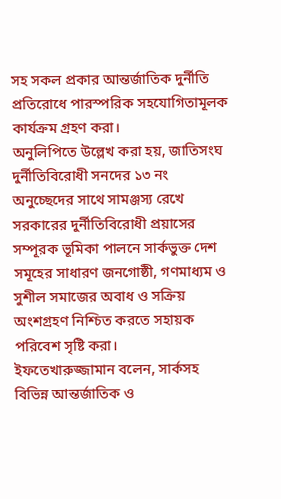সহ সকল প্রকার আন্তর্জাতিক দুর্নীতি প্রতিরোধে পারস্পরিক সহযোগিতামূলক কার্যক্রম গ্রহণ করা।
অনুলিপিতে উল্লেখ করা হয়, জাতিসংঘ দুর্নীতিবিরোধী সনদের ১৩ নং অনুচ্ছেদের সাথে সামঞ্জস্য রেখে সরকারের দুর্নীতিবিরোধী প্রয়াসের সম্পূরক ভূমিকা পালনে সার্কভুক্ত দেশ সমূহের সাধারণ জনগোষ্ঠী, গণমাধ্যম ও সুশীল সমাজের অবাধ ও সক্রিয় অংশগ্রহণ নিশ্চিত করতে সহায়ক পরিবেশ সৃষ্টি করা।
ইফতেখারুজ্জামান বলেন, সার্কসহ বিভিন্ন আন্তর্জাতিক ও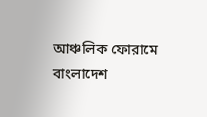আঞ্চলিক ফোরামে বাংলাদেশ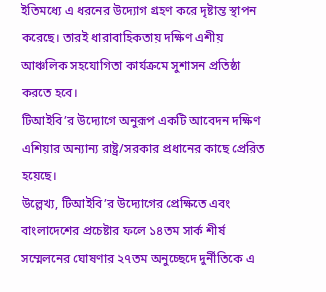ইতিমধ্যে এ ধরনের উদ্যোগ গ্রহণ করে দৃষ্টান্ত স্থাপন করেছে। তারই ধারাবাহিকতায় দক্ষিণ এশীয় আঞ্চলিক সহযোগিতা কার্যক্রমে সুশাসন প্রতিষ্ঠা করতে হবে।
টিআইবি’র উদ্যোগে অনুরূপ একটি আবেদন দক্ষিণ এশিয়ার অন্যান্য রাষ্ট্র/সরকার প্রধানের কাছে প্রেরিত হয়েছে।
উল্লেখ্য, টিআইবি’র উদ্যোগের প্রেক্ষিতে এবং বাংলাদেশের প্রচেষ্টার ফলে ১৪তম সার্ক শীর্ষ সম্মেলনের ঘোষণার ২৭তম অনুচ্ছেদে দুর্নীতিকে এ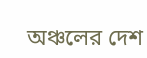অঞ্চলের দেশ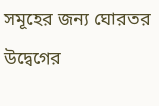সমূহের জন্য ঘোরতর উদ্বেগের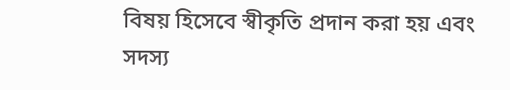বিষয় হিসেবে স্বীকৃতি প্রদান করা হয় এবং সদস্য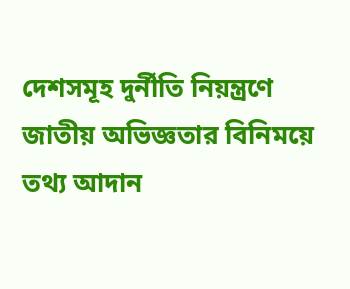দেশসমূহ দুর্নীতি নিয়ন্ত্রণে জাতীয় অভিজ্ঞতার বিনিময়ে তথ্য আদান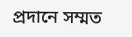প্রদানে সম্মত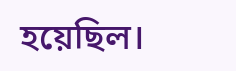হয়েছিল।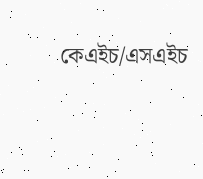কেএইচ/এসএইচ